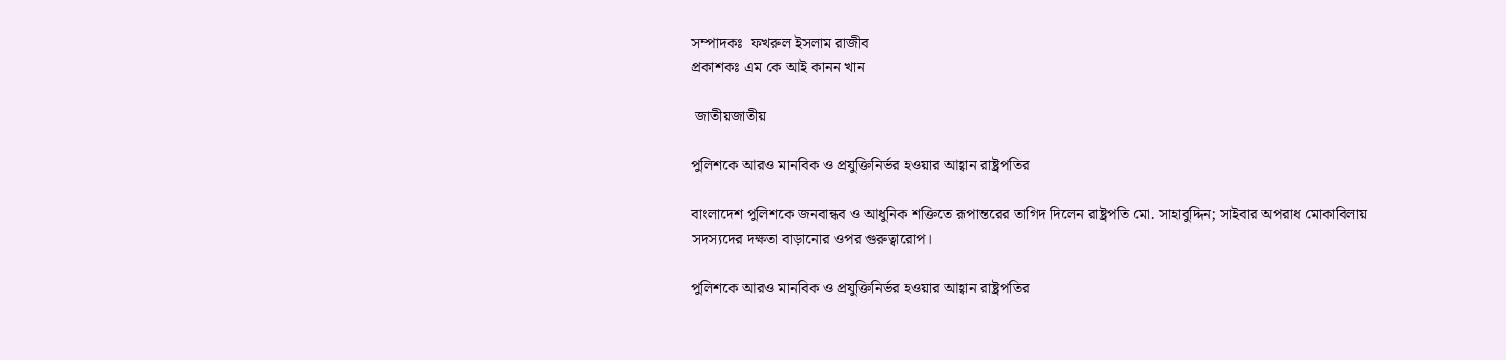সম্পাদকঃ  ফখরুল ইসলাম রাজীব
প্রকাশকঃ এম কে আই কানন খান

 জাতীয়জাতীয়

পুলিশকে আরও মানবিক ও প্রযুক্তিনির্ভর হওয়ার আহ্বান রাষ্ট্রপতির

বাংলাদেশ পুলিশকে জনবান্ধব ও আধুনিক শক্তিতে রূপান্তরের তাগিদ দিলেন রাষ্ট্রপতি মো. সাহাবুদ্দিন; সাইবার অপরাধ মোকাবিলায় সদস্যদের দক্ষতা বাড়ানোর ওপর গুরুত্বারোপ।

পুলিশকে আরও মানবিক ও প্রযুক্তিনির্ভর হওয়ার আহ্বান রাষ্ট্রপতির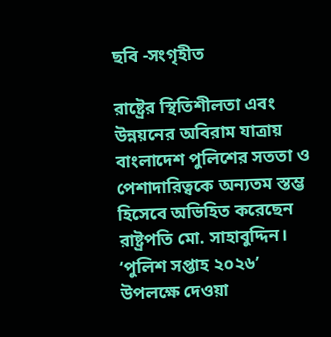ছবি -সংগৃহীত

রাষ্ট্রের স্থিতিশীলতা এবং উন্নয়নের অবিরাম যাত্রায় বাংলাদেশ পুলিশের সততা ও পেশাদারিত্বকে অন্যতম স্তম্ভ হিসেবে অভিহিত করেছেন রাষ্ট্রপতি মো. সাহাবুদ্দিন। ‘পুলিশ সপ্তাহ ২০২৬’ উপলক্ষে দেওয়া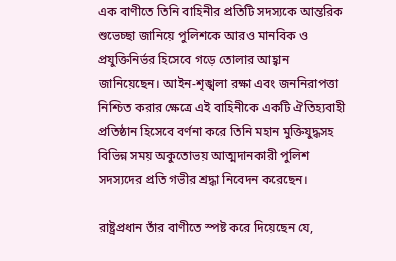এক বাণীতে তিনি বাহিনীর প্রতিটি সদস্যকে আন্তরিক শুভেচ্ছা জানিয়ে পুলিশকে আরও মানবিক ও প্রযুক্তিনির্ভর হিসেবে গড়ে তোলার আহ্বান জানিয়েছেন। আইন-শৃঙ্খলা রক্ষা এবং জননিরাপত্তা নিশ্চিত করার ক্ষেত্রে এই বাহিনীকে একটি ঐতিহ্যবাহী প্রতিষ্ঠান হিসেবে বর্ণনা করে তিনি মহান মুক্তিযুদ্ধসহ বিভিন্ন সময় অকুতোভয় আত্মদানকারী পুলিশ সদস্যদের প্রতি গভীর শ্রদ্ধা নিবেদন করেছেন।

রাষ্ট্রপ্রধান তাঁর বাণীতে স্পষ্ট করে দিয়েছেন যে,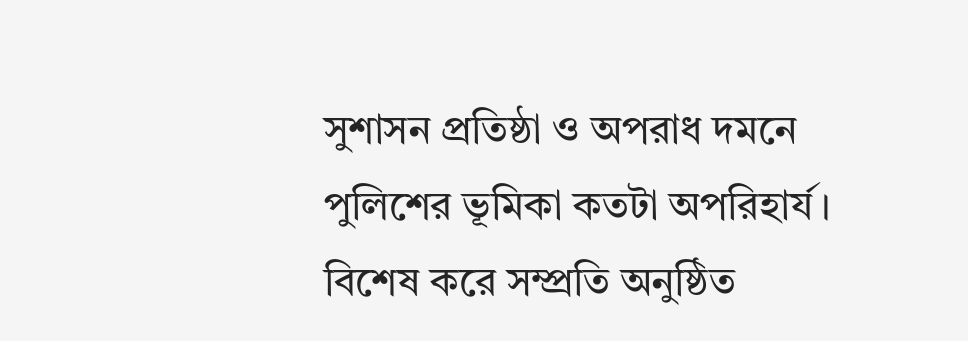সুশাসন প্রতিষ্ঠা ও অপরাধ দমনে পুলিশের ভূমিকা কতটা অপরিহার্য। বিশেষ করে সম্প্রতি অনুষ্ঠিত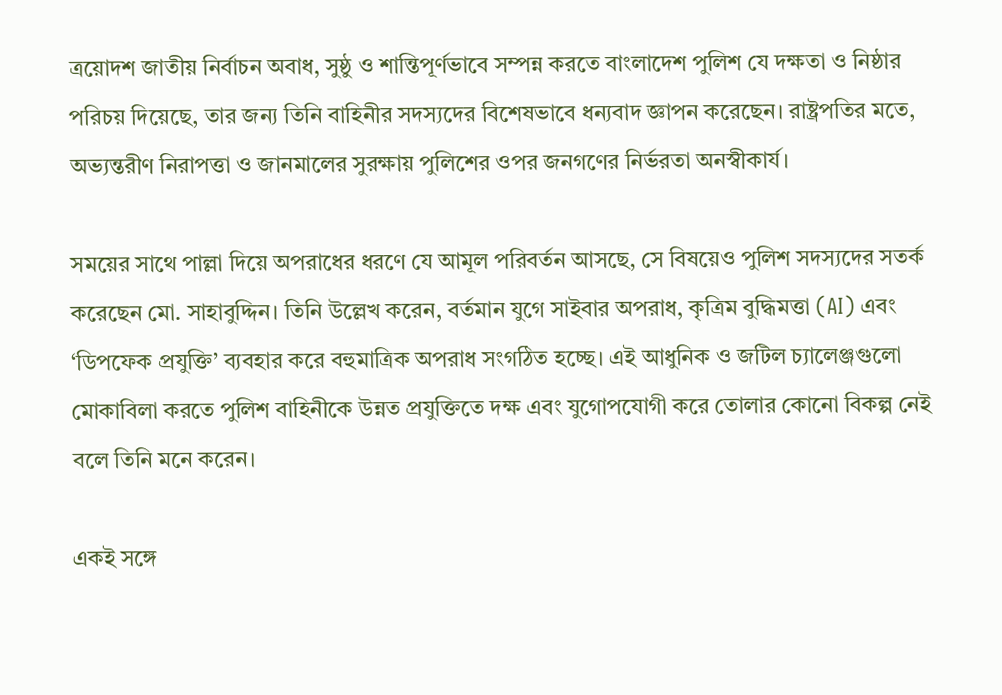ত্রয়োদশ জাতীয় নির্বাচন অবাধ, সুষ্ঠু ও শান্তিপূর্ণভাবে সম্পন্ন করতে বাংলাদেশ পুলিশ যে দক্ষতা ও নিষ্ঠার পরিচয় দিয়েছে, তার জন্য তিনি বাহিনীর সদস্যদের বিশেষভাবে ধন্যবাদ জ্ঞাপন করেছেন। রাষ্ট্রপতির মতে, অভ্যন্তরীণ নিরাপত্তা ও জানমালের সুরক্ষায় পুলিশের ওপর জনগণের নির্ভরতা অনস্বীকার্য।

সময়ের সাথে পাল্লা দিয়ে অপরাধের ধরণে যে আমূল পরিবর্তন আসছে, সে বিষয়েও পুলিশ সদস্যদের সতর্ক করেছেন মো. সাহাবুদ্দিন। তিনি উল্লেখ করেন, বর্তমান যুগে সাইবার অপরাধ, কৃত্রিম বুদ্ধিমত্তা (AI) এবং ‘ডিপফেক প্রযুক্তি’ ব্যবহার করে বহুমাত্রিক অপরাধ সংগঠিত হচ্ছে। এই আধুনিক ও জটিল চ্যালেঞ্জগুলো মোকাবিলা করতে পুলিশ বাহিনীকে উন্নত প্রযুক্তিতে দক্ষ এবং যুগোপযোগী করে তোলার কোনো বিকল্প নেই বলে তিনি মনে করেন।

একই সঙ্গে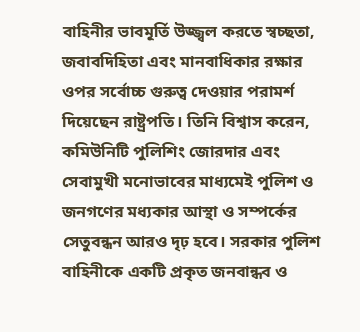বাহিনীর ভাবমূর্তি উজ্জ্বল করতে স্বচ্ছতা, জবাবদিহিতা এবং মানবাধিকার রক্ষার ওপর সর্বোচ্চ গুরুত্ব দেওয়ার পরামর্শ দিয়েছেন রাষ্ট্রপতি। তিনি বিশ্বাস করেন, কমিউনিটি পুলিশিং জোরদার এবং সেবামুখী মনোভাবের মাধ্যমেই পুলিশ ও জনগণের মধ্যকার আস্থা ও সম্পর্কের সেতুবন্ধন আরও দৃঢ় হবে। সরকার পুলিশ বাহিনীকে একটি প্রকৃত জনবান্ধব ও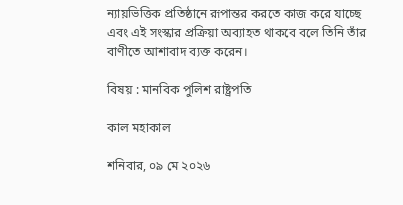ন্যায়ভিত্তিক প্রতিষ্ঠানে রূপান্তর করতে কাজ করে যাচ্ছে এবং এই সংস্কার প্রক্রিয়া অব্যাহত থাকবে বলে তিনি তাঁর বাণীতে আশাবাদ ব্যক্ত করেন।

বিষয় : মানবিক পুলিশ রাষ্ট্রপতি

কাল মহাকাল

শনিবার, ০৯ মে ২০২৬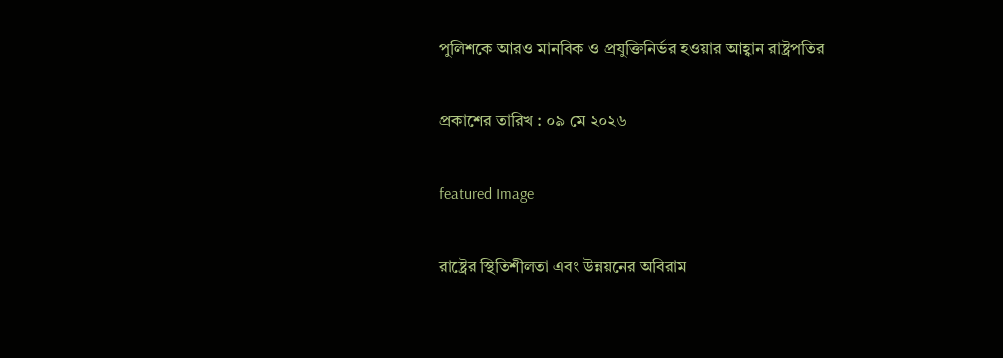পুলিশকে আরও মানবিক ও প্রযুক্তিনির্ভর হওয়ার আহ্বান রাষ্ট্রপতির

প্রকাশের তারিখ : ০৯ মে ২০২৬

featured Image

রাষ্ট্রের স্থিতিশীলতা এবং উন্নয়নের অবিরাম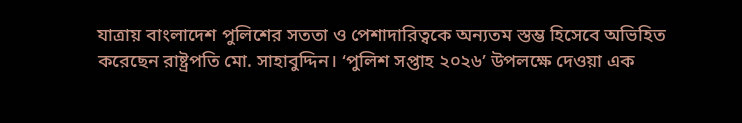যাত্রায় বাংলাদেশ পুলিশের সততা ও পেশাদারিত্বকে অন্যতম স্তম্ভ হিসেবে অভিহিত করেছেন রাষ্ট্রপতি মো. সাহাবুদ্দিন। ‘পুলিশ সপ্তাহ ২০২৬’ উপলক্ষে দেওয়া এক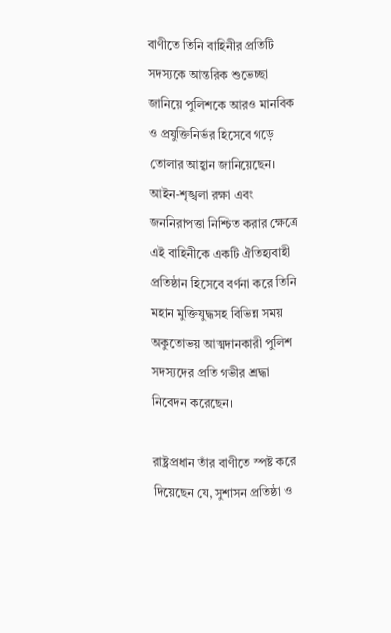বাণীতে তিনি বাহিনীর প্রতিটি সদস্যকে আন্তরিক শুভেচ্ছা জানিয়ে পুলিশকে আরও মানবিক ও প্রযুক্তিনির্ভর হিসেবে গড়ে তোলার আহ্বান জানিয়েছেন। আইন-শৃঙ্খলা রক্ষা এবং জননিরাপত্তা নিশ্চিত করার ক্ষেত্রে এই বাহিনীকে একটি ঐতিহ্যবাহী প্রতিষ্ঠান হিসেবে বর্ণনা করে তিনি মহান মুক্তিযুদ্ধসহ বিভিন্ন সময় অকুতোভয় আত্মদানকারী পুলিশ সদস্যদের প্রতি গভীর শ্রদ্ধা নিবেদন করেছেন।

রাষ্ট্রপ্রধান তাঁর বাণীতে স্পষ্ট করে দিয়েছেন যে, সুশাসন প্রতিষ্ঠা ও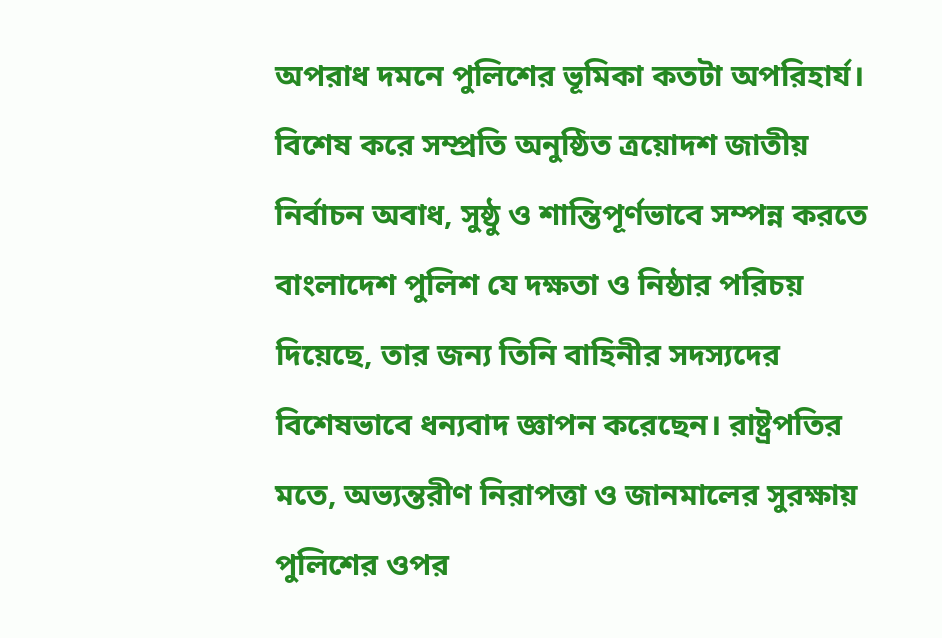অপরাধ দমনে পুলিশের ভূমিকা কতটা অপরিহার্য। বিশেষ করে সম্প্রতি অনুষ্ঠিত ত্রয়োদশ জাতীয় নির্বাচন অবাধ, সুষ্ঠু ও শান্তিপূর্ণভাবে সম্পন্ন করতে বাংলাদেশ পুলিশ যে দক্ষতা ও নিষ্ঠার পরিচয় দিয়েছে, তার জন্য তিনি বাহিনীর সদস্যদের বিশেষভাবে ধন্যবাদ জ্ঞাপন করেছেন। রাষ্ট্রপতির মতে, অভ্যন্তরীণ নিরাপত্তা ও জানমালের সুরক্ষায় পুলিশের ওপর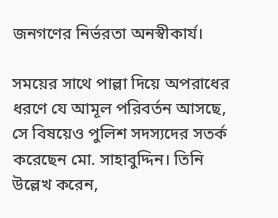জনগণের নির্ভরতা অনস্বীকার্য।

সময়ের সাথে পাল্লা দিয়ে অপরাধের ধরণে যে আমূল পরিবর্তন আসছে, সে বিষয়েও পুলিশ সদস্যদের সতর্ক করেছেন মো. সাহাবুদ্দিন। তিনি উল্লেখ করেন,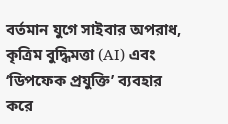বর্তমান যুগে সাইবার অপরাধ, কৃত্রিম বুদ্ধিমত্তা (AI) এবং ‘ডিপফেক প্রযুক্তি’ ব্যবহার করে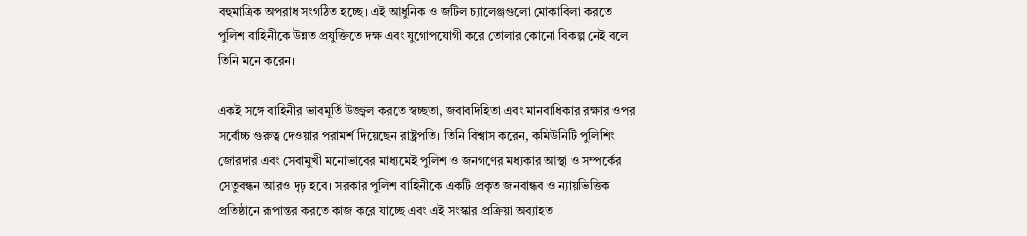বহুমাত্রিক অপরাধ সংগঠিত হচ্ছে। এই আধুনিক ও জটিল চ্যালেঞ্জগুলো মোকাবিলা করতে পুলিশ বাহিনীকে উন্নত প্রযুক্তিতে দক্ষ এবং যুগোপযোগী করে তোলার কোনো বিকল্প নেই বলে তিনি মনে করেন।

একই সঙ্গে বাহিনীর ভাবমূর্তি উজ্জ্বল করতে স্বচ্ছতা, জবাবদিহিতা এবং মানবাধিকার রক্ষার ওপর সর্বোচ্চ গুরুত্ব দেওয়ার পরামর্শ দিয়েছেন রাষ্ট্রপতি। তিনি বিশ্বাস করেন, কমিউনিটি পুলিশিং জোরদার এবং সেবামুখী মনোভাবের মাধ্যমেই পুলিশ ও জনগণের মধ্যকার আস্থা ও সম্পর্কের সেতুবন্ধন আরও দৃঢ় হবে। সরকার পুলিশ বাহিনীকে একটি প্রকৃত জনবান্ধব ও ন্যায়ভিত্তিক প্রতিষ্ঠানে রূপান্তর করতে কাজ করে যাচ্ছে এবং এই সংস্কার প্রক্রিয়া অব্যাহত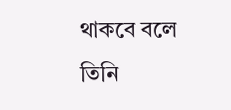থাকবে বলে তিনি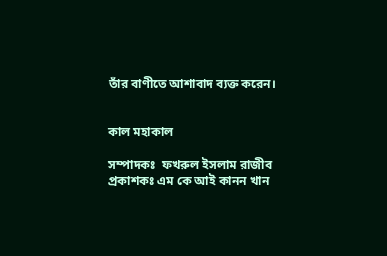তাঁর বাণীতে আশাবাদ ব্যক্ত করেন।


কাল মহাকাল

সম্পাদকঃ  ফখরুল ইসলাম রাজীব
প্রকাশকঃ এম কে আই কানন খান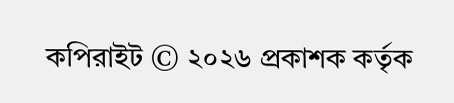কপিরাইট © ২০২৬ প্রকাশক কর্তৃক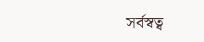সর্বস্বত্ব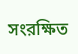সংরক্ষিত